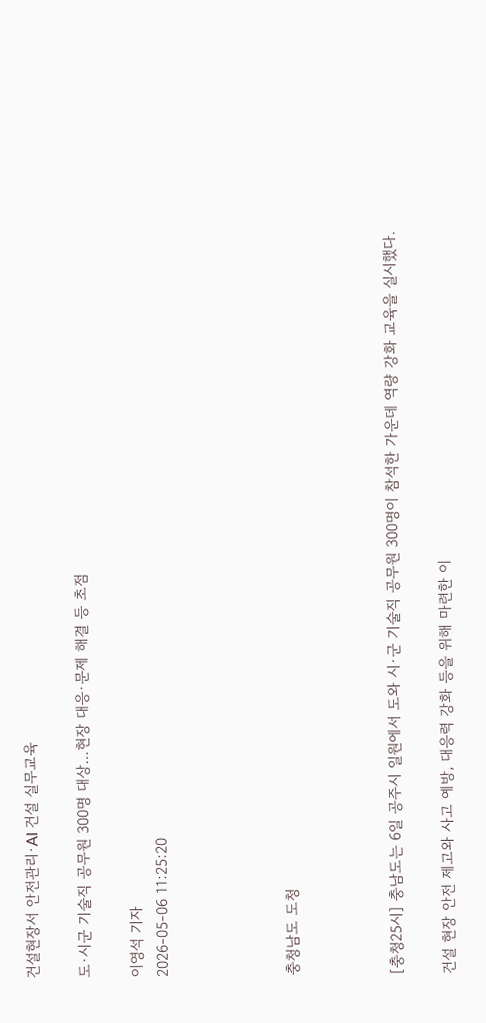건설현장서 안전관리·AI 건설 실무교육

도·시군 기술직 공무원 300명 대상…현장 대응·문제 해결 등 초점

이영석 기자
2026-05-06 11:25:20




충청남도 도청



[충청25시] 충남도는 6일 공주시 일원에서 도와 시·군 기술직 공무원 300명이 참석한 가운데 역량 강화 교육을 실시했다.

건설 현장 안전 제고와 사고 예방, 대응력 강화 등을 위해 마련한 이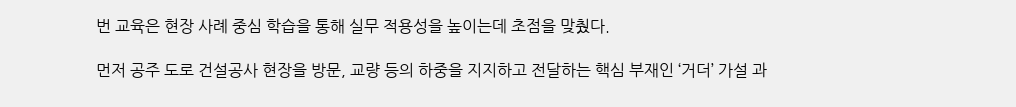번 교육은 현장 사례 중심 학습을 통해 실무 적용성을 높이는데 초점을 맞췄다.

먼저 공주 도로 건설공사 현장을 방문, 교량 등의 하중을 지지하고 전달하는 핵심 부재인 ‘거더’ 가설 과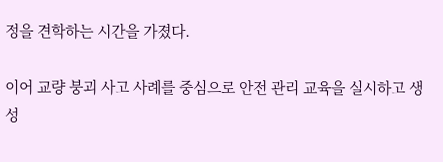정을 견학하는 시간을 가졌다.

이어 교량 붕괴 사고 사례를 중심으로 안전 관리 교육을 실시하고 생성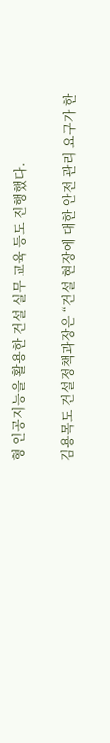형 인공지능을 활용한 건설 실무 교육 등도 진행했다.

김용목도 건설정책과장은 “건설 현장에 대한 안전 관리 요구가 한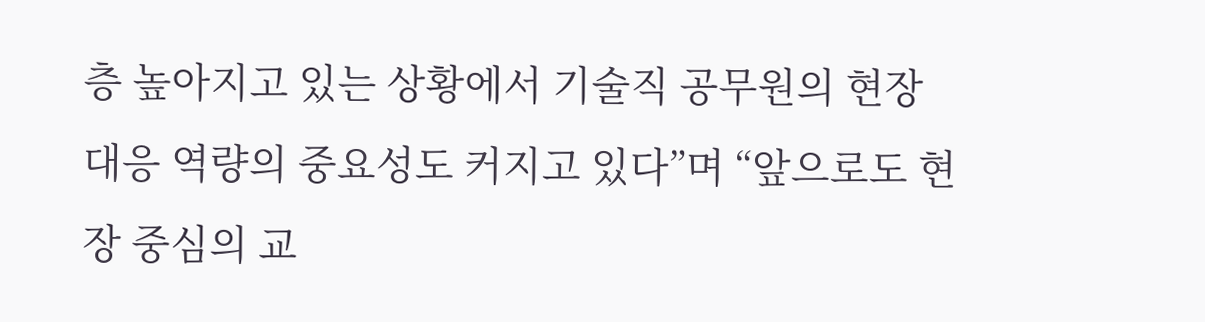층 높아지고 있는 상황에서 기술직 공무원의 현장 대응 역량의 중요성도 커지고 있다”며 “앞으로도 현장 중심의 교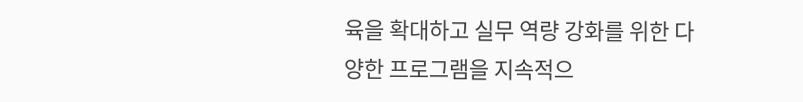육을 확대하고 실무 역량 강화를 위한 다양한 프로그램을 지속적으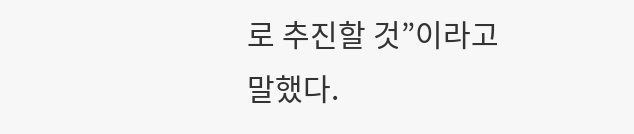로 추진할 것”이라고 말했다.